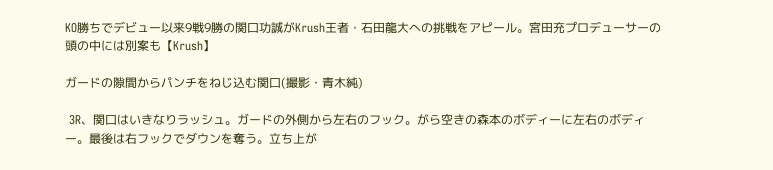KO勝ちでデビュー以来9戦9勝の関口功誠がKrush王者・石田龍大への挑戦をアピール。宮田充プロデューサーの頭の中には別案も【Krush】

ガードの隙間からパンチをねじ込む関口(撮影・青木純)

 3R、関口はいきなりラッシュ。ガードの外側から左右のフック。がら空きの森本のボディーに左右のボディー。最後は右フックでダウンを奪う。立ち上が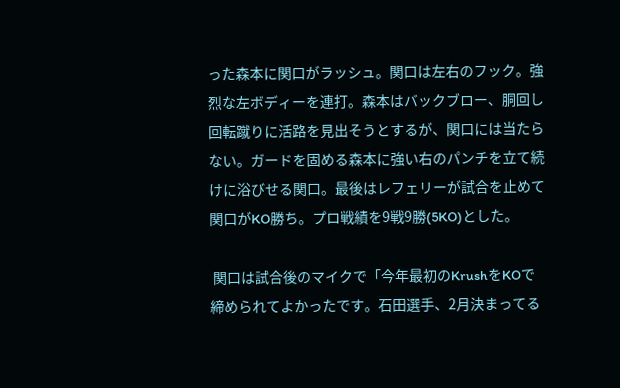った森本に関口がラッシュ。関口は左右のフック。強烈な左ボディーを連打。森本はバックブロー、胴回し回転蹴りに活路を見出そうとするが、関口には当たらない。ガードを固める森本に強い右のパンチを立て続けに浴びせる関口。最後はレフェリーが試合を止めて関口がKO勝ち。プロ戦績を9戦9勝(5KO)とした。

 関口は試合後のマイクで「今年最初のKrushをKOで締められてよかったです。石田選手、2月決まってる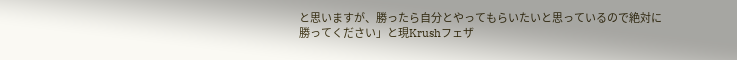と思いますが、勝ったら自分とやってもらいたいと思っているので絶対に勝ってください」と現Krushフェザ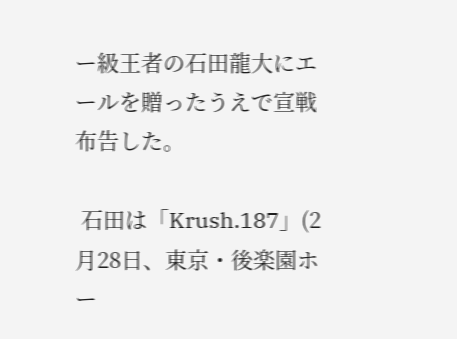ー級王者の石田龍大にエールを贈ったうえで宣戦布告した。

 石田は「Krush.187」(2月28日、東京・後楽園ホー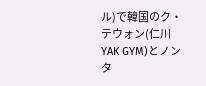ル)で韓国のク・テウォン(仁川YAK GYM)とノンタ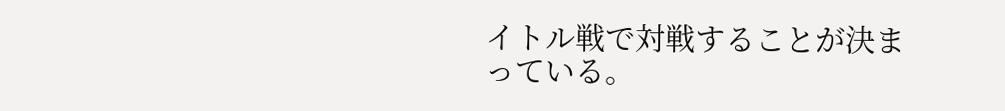イトル戦で対戦することが決まっている。